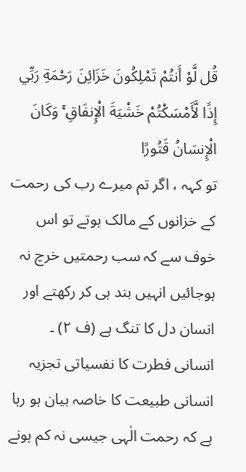قُل لَّوْ أَنتُمْ تَمْلِكُونَ خَزَائِنَ رَحْمَةِ رَبِّي إِذًا لَّأَمْسَكْتُمْ خَشْيَةَ الْإِنفَاقِ ۚ وَكَانَ الْإِنسَانُ قَتُورًا
تو کہہ ، اگر تم میرے رب کی رحمت کے خزانوں کے مالک ہوتے تو اس خوف سے کہ سب رحمتیں خرچ نہ ہوجائیں انہیں بند ہی کر رکھتے اور انسان دل کا تنگ ہے (ف ٢) ۔
انسانی فطرت کا نفسیاتی تجزیہ انسانی طبیعت کا خاصہ بیان ہو رہا ہے کہ رحمت الٰہی جیسی نہ کم ہونے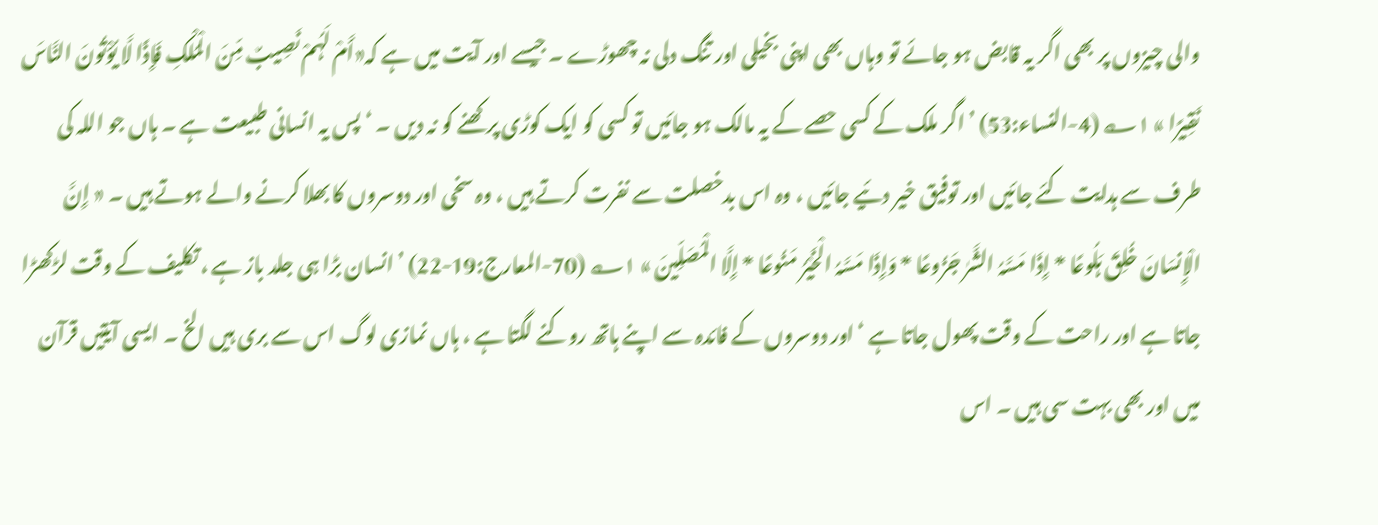والی چیزوں پر بھی اگر یہ قابض ہو جائے تو وہاں بھی اپنی بخیلی اور تنگ دلی نہ چھوڑے ۔ جیسے اور آیت میں ہے کہ«أَمْ لَہُمْ نَصِیبٌ مِّنَ الْمُلْکِ فَإِذًا لَّا یُؤْتُونَ النَّاسَ نَقِیرًا » ۱؎ (4-النساء:53) ’ اگر ملک کے کسی حصے کے یہ مالک ہو جائیں تو کسی کو ایک کوڑی پرکھنے کو نہ دیں ۔ ‘ پس یہ انسانی طبیعت ہے ۔ ہاں جو اللہ کی طرف سے ہدایت کئے جائیں اور توفیق خیر دئیے جائیں ، وہ اس بدخصلت سے نفرت کرتے ہیں ، وہ سخی اور دوسروں کا بھلا کرنے والے ہوتے ہیں ۔ « إِنَّ الْإِنسَانَ خُلِقَ ہَلُوعًا * إِذَا مَسَّہُ الشَّرٰ جَزُوعًا * وَإِذَا مَسَّہُ الْخَیْرُ مَنُوعًا * إِلَّا الْمُصَلِّینَ » ۱؎ (70-المعارج:19-22) ’ انسان بڑا ہی جلد باز ہے ، تکلیف کے وقت لڑکھڑا جاتا ہے اور راحت کے وقت پھول جاتا ہے ‘ اور دوسروں کے فائدہ سے اپنے ہاتھ روکنے لگتا ہے ، ہاں نمازی لوگ اس سے بری ہیں الخ ۔ ایسی آیتیں قرآن میں اور بھی بہت سی ہیں ۔ اس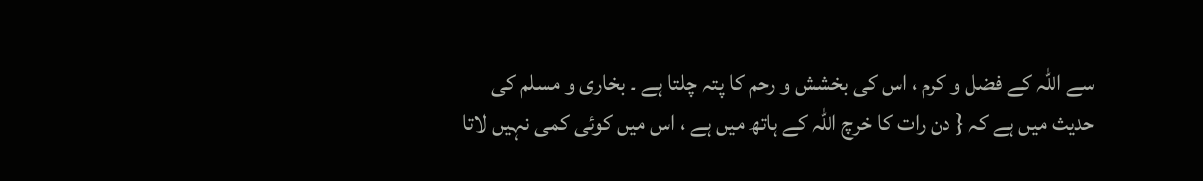سے اللہ کے فضل و کرم ، اس کی بخشش و رحم کا پتہ چلتا ہے ۔ بخاری و مسلم کی حدیث میں ہے کہ { دن رات کا خرچ اللہ کے ہاتھ میں ہے ، اس میں کوئی کمی نہیں لاتا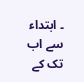۔ ابتداء سے اب تک کے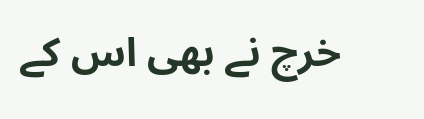خرچ نے بھی اس کے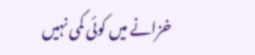خزانے میں کوئی کمی نہیں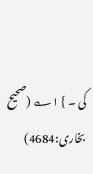کی ۔ } ۱؎ (صحیح بخاری:4684)